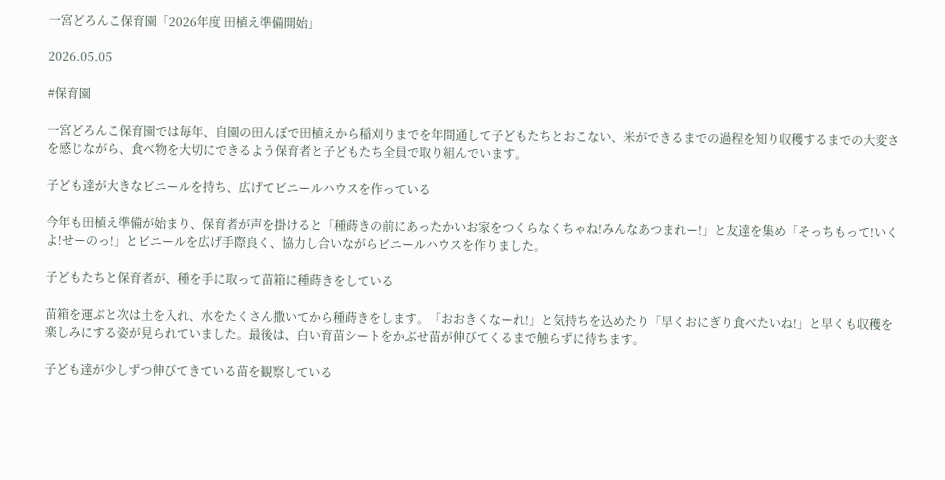一宮どろんこ保育園「2026年度 田植え準備開始」

2026.05.05

#保育園

一宮どろんこ保育園では毎年、自園の田んぼで田植えから稲刈りまでを年間通して子どもたちとおこない、米ができるまでの過程を知り収穫するまでの大変さを感じながら、食べ物を大切にできるよう保育者と子どもたち全員で取り組んでいます。

子ども達が大きなビニールを持ち、広げてビニールハウスを作っている

今年も田植え準備が始まり、保育者が声を掛けると「種蒔きの前にあったかいお家をつくらなくちゃね!みんなあつまれー!」と友達を集め「そっちもって!いくよ!せーのっ!」とビニールを広げ手際良く、協力し合いながらビニールハウスを作りました。

子どもたちと保育者が、種を手に取って苗箱に種蒔きをしている

苗箱を運ぶと次は土を入れ、水をたくさん撒いてから種蒔きをします。「おおきくなーれ!」と気持ちを込めたり「早くおにぎり食べたいね!」と早くも収穫を楽しみにする姿が見られていました。最後は、白い育苗シートをかぶせ苗が伸びてくるまで触らずに待ちます。

子ども達が少しずつ伸びてきている苗を観察している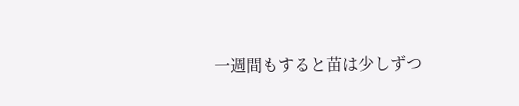一週間もすると苗は少しずつ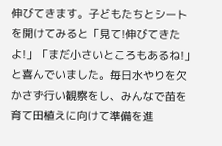伸びてきます。子どもたちとシートを開けてみると「見て!伸びてきたよ!」「まだ小さいところもあるね!」と喜んでいました。毎日水やりを欠かさず行い観察をし、みんなで苗を育て田植えに向けて準備を進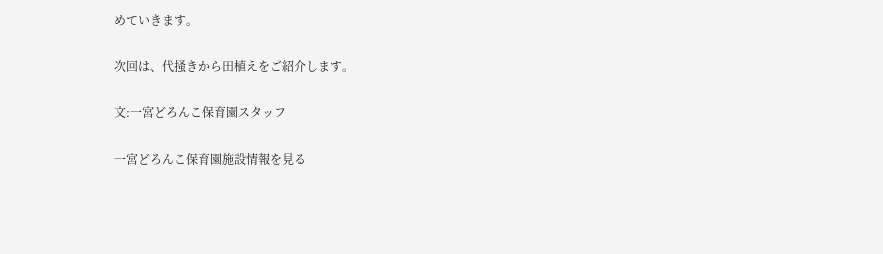めていきます。

次回は、代掻きから田植えをご紹介します。

文:一宮どろんこ保育園スタッフ

一宮どろんこ保育園施設情報を見る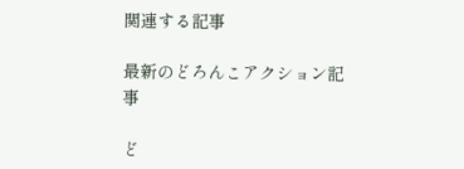関連する記事

最新のどろんこアクション記事

ど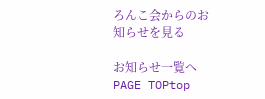ろんこ会からのお知らせを見る

お知らせ一覧へ
PAGE TOPtop